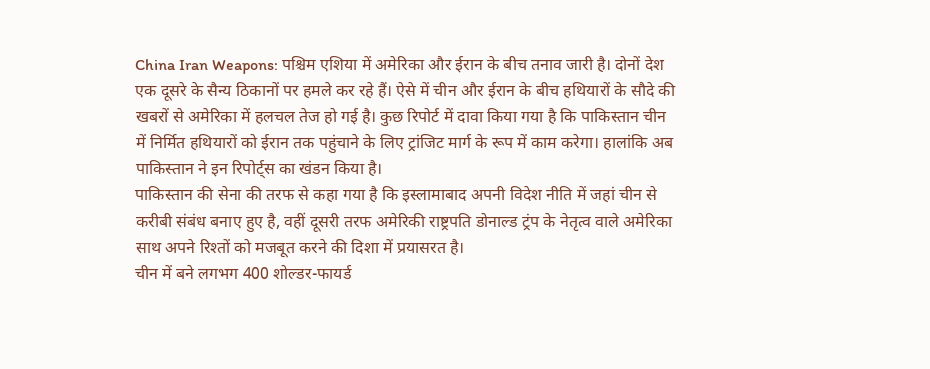China Iran Weapons: पश्चिम एशिया में अमेरिका और ईरान के बीच तनाव जारी है। दोनों देश एक दूसरे के सैन्य ठिकानों पर हमले कर रहे हैं। ऐसे में चीन और ईरान के बीच हथियारों के सौदे की खबरों से अमेरिका में हलचल तेज हो गई है। कुछ रिपोर्ट में दावा किया गया है कि पाकिस्तान चीन में निर्मित हथियारों को ईरान तक पहुंचाने के लिए ट्रांजिट मार्ग के रूप में काम करेगा। हालांकि अब पाकिस्तान ने इन रिपोर्ट्स का खंडन किया है।
पाकिस्तान की सेना की तरफ से कहा गया है कि इस्लामाबाद अपनी विदेश नीति में जहां चीन से करीबी संबंध बनाए हुए है, वहीं दूसरी तरफ अमेरिकी राष्ट्रपति डोनाल्ड ट्रंप के नेतृत्व वाले अमेरिका साथ अपने रिश्तों को मजबूत करने की दिशा में प्रयासरत है।
चीन में बने लगभग 400 शोल्डर-फायर्ड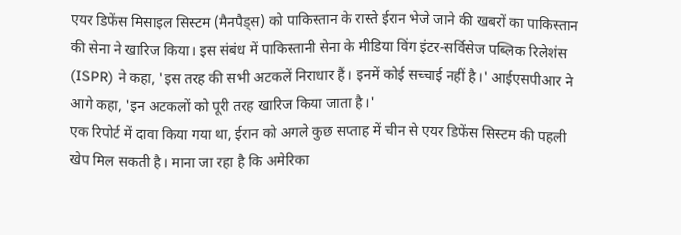एयर डिफेंस मिसाइल सिस्टम (मैनपैड्स) को पाकिस्तान के रास्ते ईरान भेजे जाने की खबरों का पाकिस्तान की सेना ने खारिज किया। इस संबंध में पाकिस्तानी सेना के मीडिया विंग इंटर-सर्विसेज पब्लिक रिलेशंस (ISPR) ने कहा, 'इस तरह की सभी अटकलें निराधार हैं। इनमें कोई सच्चाई नहीं है।' आईएसपीआर ने आगे कहा, 'इन अटकलों को पूरी तरह खारिज किया जाता है।'
एक रिपोर्ट में दावा किया गया था, ईरान को अगले कुछ सप्ताह में चीन से एयर डिफेंस सिस्टम की पहली खेप मिल सकती है। माना जा रहा है कि अमेरिका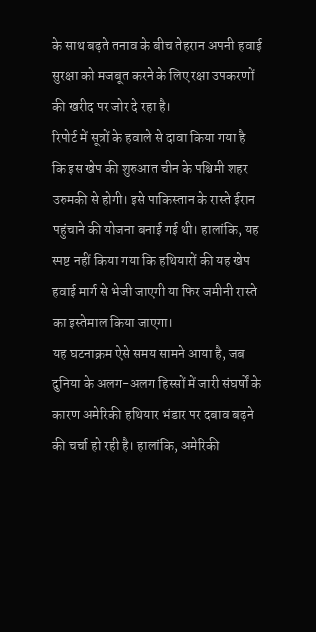के साथ बढ़ते तनाव के बीच तेहरान अपनी हवाई सुरक्षा को मजबूत करने के लिए रक्षा उपकरणों की खरीद पर जोर दे रहा है।
रिपोर्ट में सूत्रों के हवाले से दावा किया गया है कि इस खेप की शुरुआत चीन के पश्चिमी शहर उरुमकी से होगी। इसे पाकिस्तान के रास्ते ईरान पहुंचाने की योजना बनाई गई थी। हालांकि, यह स्पष्ट नहीं किया गया कि हथियारों की यह खेप हवाई मार्ग से भेजी जाएगी या फिर जमीनी रास्ते का इस्तेमाल किया जाएगा।
यह घटनाक्रम ऐसे समय सामने आया है, जब दुनिया के अलग-अलग हिस्सों में जारी संघर्षों के कारण अमेरिकी हथियार भंडार पर दबाव बढ़ने की चर्चा हो रही है। हालांकि, अमेरिकी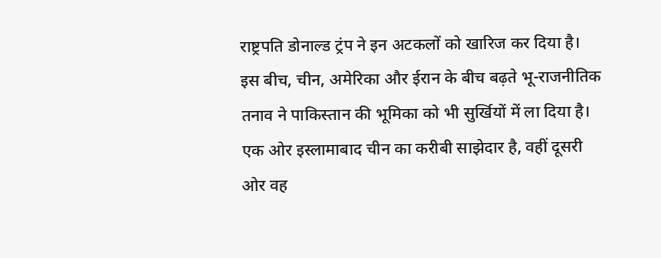राष्ट्रपति डोनाल्ड ट्रंप ने इन अटकलों को खारिज कर दिया है।
इस बीच, चीन, अमेरिका और ईरान के बीच बढ़ते भू-राजनीतिक तनाव ने पाकिस्तान की भूमिका को भी सुर्खियों में ला दिया है। एक ओर इस्लामाबाद चीन का करीबी साझेदार है, वहीं दूसरी ओर वह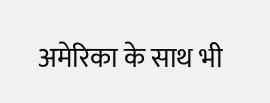अमेरिका के साथ भी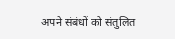अपने संबंधों को संतुलित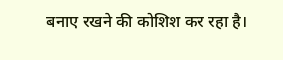बनाए रखने की कोशिश कर रहा है।